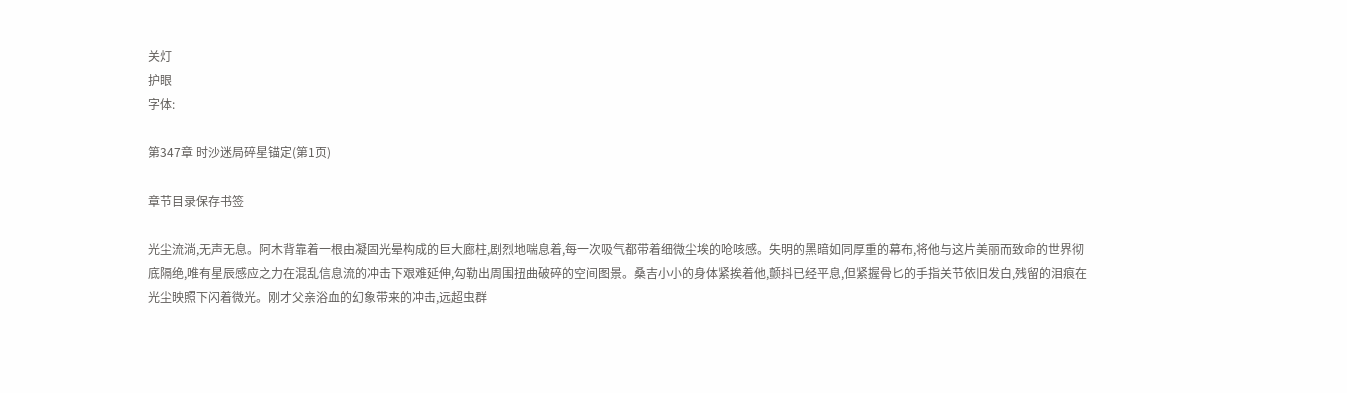关灯
护眼
字体:

第347章 时沙迷局碎星锚定(第1页)

章节目录保存书签

光尘流淌,无声无息。阿木背靠着一根由凝固光晕构成的巨大廊柱,剧烈地喘息着,每一次吸气都带着细微尘埃的呛咳感。失明的黑暗如同厚重的幕布,将他与这片美丽而致命的世界彻底隔绝,唯有星辰感应之力在混乱信息流的冲击下艰难延伸,勾勒出周围扭曲破碎的空间图景。桑吉小小的身体紧挨着他,颤抖已经平息,但紧握骨匕的手指关节依旧发白,残留的泪痕在光尘映照下闪着微光。刚才父亲浴血的幻象带来的冲击,远超虫群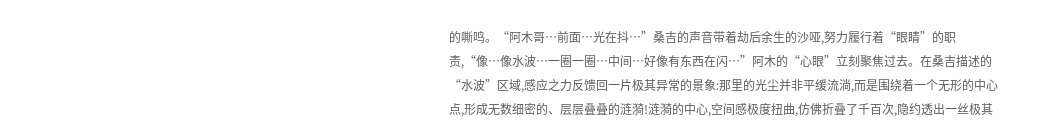的嘶鸣。“阿木哥…前面…光在抖…”桑吉的声音带着劫后余生的沙哑,努力履行着“眼睛”的职责,“像…像水波…一圈一圈…中间…好像有东西在闪…”阿木的“心眼”立刻聚焦过去。在桑吉描述的“水波”区域,感应之力反馈回一片极其异常的景象:那里的光尘并非平缓流淌,而是围绕着一个无形的中心点,形成无数细密的、层层叠叠的涟漪!涟漪的中心,空间感极度扭曲,仿佛折叠了千百次,隐约透出一丝极其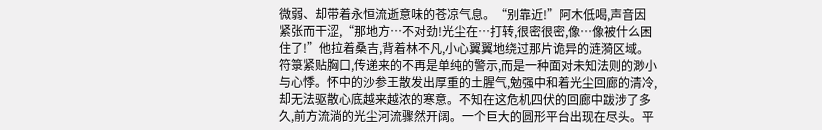微弱、却带着永恒流逝意味的苍凉气息。“别靠近!”阿木低喝,声音因紧张而干涩,“那地方…不对劲!光尘在…打转,很密很密,像…像被什么困住了!”他拉着桑吉,背着林不凡,小心翼翼地绕过那片诡异的涟漪区域。符箓紧贴胸口,传递来的不再是单纯的警示,而是一种面对未知法则的渺小与心悸。怀中的沙参王散发出厚重的土腥气,勉强中和着光尘回廊的清冷,却无法驱散心底越来越浓的寒意。不知在这危机四伏的回廊中跋涉了多久,前方流淌的光尘河流骤然开阔。一个巨大的圆形平台出现在尽头。平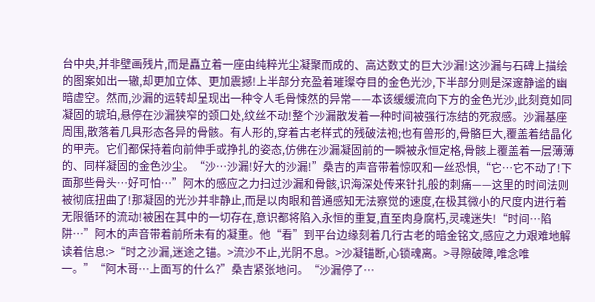台中央,并非壁画残片,而是矗立着一座由纯粹光尘凝聚而成的、高达数丈的巨大沙漏!这沙漏与石碑上描绘的图案如出一辙,却更加立体、更加震撼!上半部分充盈着璀璨夺目的金色光沙,下半部分则是深邃静谧的幽暗虚空。然而,沙漏的运转却呈现出一种令人毛骨悚然的异常——本该缓缓流向下方的金色光沙,此刻竟如同凝固的琥珀,悬停在沙漏狭窄的颈口处,纹丝不动!整个沙漏散发着一种时间被强行冻结的死寂感。沙漏基座周围,散落着几具形态各异的骨骸。有人形的,穿着古老样式的残破法袍;也有兽形的,骨骼巨大,覆盖着结晶化的甲壳。它们都保持着向前伸手或挣扎的姿态,仿佛在沙漏凝固前的一瞬被永恒定格,骨骸上覆盖着一层薄薄的、同样凝固的金色沙尘。“沙…沙漏!好大的沙漏!”桑吉的声音带着惊叹和一丝恐惧,“它…它不动了!下面那些骨头…好可怕…”阿木的感应之力扫过沙漏和骨骸,识海深处传来针扎般的刺痛——这里的时间法则被彻底扭曲了!那凝固的光沙并非静止,而是以肉眼和普通感知无法察觉的速度,在极其微小的尺度内进行着无限循环的流动!被困在其中的一切存在,意识都将陷入永恒的重复,直至肉身腐朽,灵魂迷失!“时间…陷阱…”阿木的声音带着前所未有的凝重。他“看”到平台边缘刻着几行古老的暗金铭文,感应之力艰难地解读着信息:>“时之沙漏,迷途之锚。>流沙不止,光阴不息。>沙凝锚断,心锁魂离。>寻隙破障,唯念唯一。”“阿木哥…上面写的什么?”桑吉紧张地问。“沙漏停了…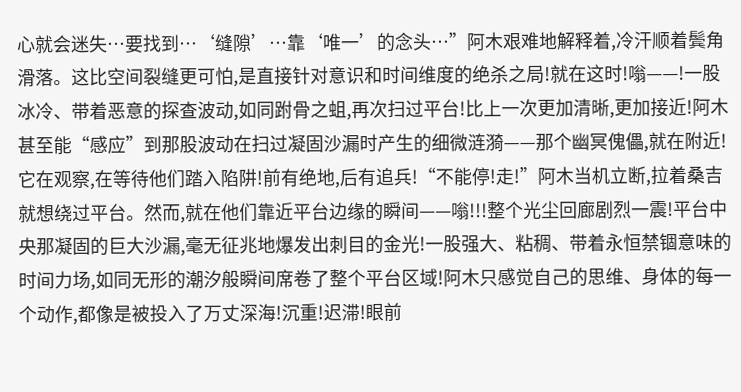心就会迷失…要找到…‘缝隙’…靠‘唯一’的念头…”阿木艰难地解释着,冷汗顺着鬓角滑落。这比空间裂缝更可怕,是直接针对意识和时间维度的绝杀之局!就在这时!嗡——!一股冰冷、带着恶意的探查波动,如同跗骨之蛆,再次扫过平台!比上一次更加清晰,更加接近!阿木甚至能“感应”到那股波动在扫过凝固沙漏时产生的细微涟漪——那个幽冥傀儡,就在附近!它在观察,在等待他们踏入陷阱!前有绝地,后有追兵!“不能停!走!”阿木当机立断,拉着桑吉就想绕过平台。然而,就在他们靠近平台边缘的瞬间——嗡!!!整个光尘回廊剧烈一震!平台中央那凝固的巨大沙漏,毫无征兆地爆发出刺目的金光!一股强大、粘稠、带着永恒禁锢意味的时间力场,如同无形的潮汐般瞬间席卷了整个平台区域!阿木只感觉自己的思维、身体的每一个动作,都像是被投入了万丈深海!沉重!迟滞!眼前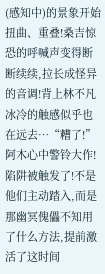(感知中)的景象开始扭曲、重叠!桑吉惊恐的呼喊声变得断断续续,拉长成怪异的音调!背上林不凡冰冷的触感似乎也在远去…“糟了!”阿木心中警铃大作!陷阱被触发了!不是他们主动踏入,而是那幽冥傀儡不知用了什么方法,提前激活了这时间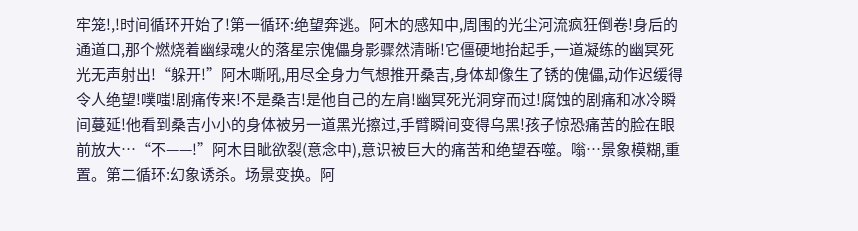牢笼!,!时间循环开始了!第一循环:绝望奔逃。阿木的感知中,周围的光尘河流疯狂倒卷!身后的通道口,那个燃烧着幽绿魂火的落星宗傀儡身影骤然清晰!它僵硬地抬起手,一道凝练的幽冥死光无声射出!“躲开!”阿木嘶吼,用尽全身力气想推开桑吉,身体却像生了锈的傀儡,动作迟缓得令人绝望!噗嗤!剧痛传来!不是桑吉!是他自己的左肩!幽冥死光洞穿而过!腐蚀的剧痛和冰冷瞬间蔓延!他看到桑吉小小的身体被另一道黑光擦过,手臂瞬间变得乌黑!孩子惊恐痛苦的脸在眼前放大…“不——!”阿木目眦欲裂(意念中),意识被巨大的痛苦和绝望吞噬。嗡…景象模糊,重置。第二循环:幻象诱杀。场景变换。阿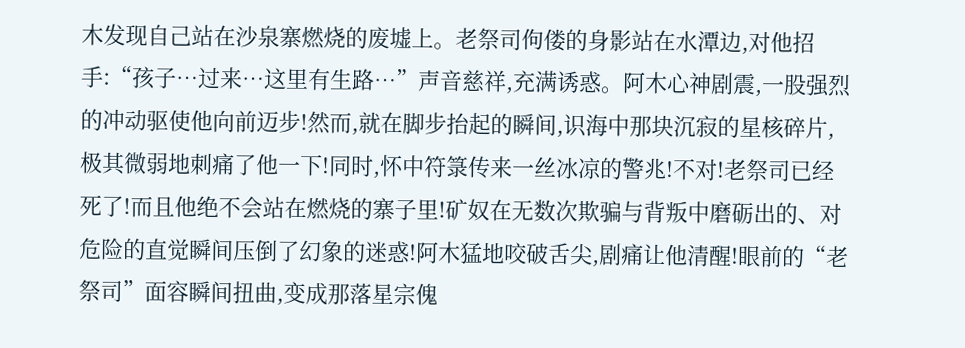木发现自己站在沙泉寨燃烧的废墟上。老祭司佝偻的身影站在水潭边,对他招手:“孩子…过来…这里有生路…”声音慈祥,充满诱惑。阿木心神剧震,一股强烈的冲动驱使他向前迈步!然而,就在脚步抬起的瞬间,识海中那块沉寂的星核碎片,极其微弱地刺痛了他一下!同时,怀中符箓传来一丝冰凉的警兆!不对!老祭司已经死了!而且他绝不会站在燃烧的寨子里!矿奴在无数次欺骗与背叛中磨砺出的、对危险的直觉瞬间压倒了幻象的迷惑!阿木猛地咬破舌尖,剧痛让他清醒!眼前的“老祭司”面容瞬间扭曲,变成那落星宗傀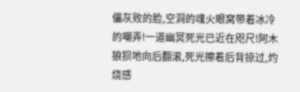儡灰败的脸,空洞的魂火眼窝带着冰冷的嘲弄!一道幽冥死光已近在咫尺!阿木狼狈地向后翻滚,死光擦着后背掠过,灼烧感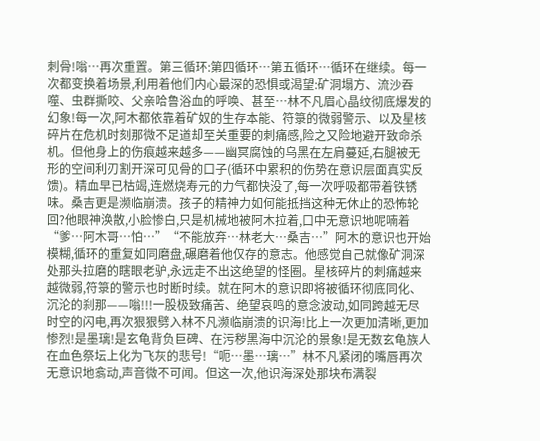刺骨!嗡…再次重置。第三循环:第四循环…第五循环…循环在继续。每一次都变换着场景,利用着他们内心最深的恐惧或渴望:矿洞塌方、流沙吞噬、虫群撕咬、父亲哈鲁浴血的呼唤、甚至…林不凡眉心晶纹彻底爆发的幻象!每一次,阿木都依靠着矿奴的生存本能、符箓的微弱警示、以及星核碎片在危机时刻那微不足道却至关重要的刺痛感,险之又险地避开致命杀机。但他身上的伤痕越来越多——幽冥腐蚀的乌黑在左肩蔓延,右腿被无形的空间利刃割开深可见骨的口子(循环中累积的伤势在意识层面真实反馈)。精血早已枯竭,连燃烧寿元的力气都快没了,每一次呼吸都带着铁锈味。桑吉更是濒临崩溃。孩子的精神力如何能抵挡这种无休止的恐怖轮回?他眼神涣散,小脸惨白,只是机械地被阿木拉着,口中无意识地呢喃着“爹…阿木哥…怕…”“不能放弃…林老大…桑吉…”阿木的意识也开始模糊,循环的重复如同磨盘,碾磨着他仅存的意志。他感觉自己就像矿洞深处那头拉磨的瞎眼老驴,永远走不出这绝望的怪圈。星核碎片的刺痛越来越微弱,符箓的警示也时断时续。就在阿木的意识即将被循环彻底同化、沉沦的刹那——嗡!!!一股极致痛苦、绝望哀鸣的意念波动,如同跨越无尽时空的闪电,再次狠狠劈入林不凡濒临崩溃的识海!比上一次更加清晰,更加惨烈!是墨璃!是玄龟背负巨碑、在污秽黑海中沉沦的景象!是无数玄龟族人在血色祭坛上化为飞灰的悲号!“呃…墨…璃…”林不凡紧闭的嘴唇再次无意识地翕动,声音微不可闻。但这一次,他识海深处那块布满裂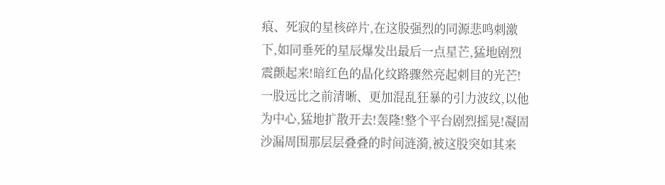痕、死寂的星核碎片,在这股强烈的同源悲鸣刺激下,如同垂死的星辰爆发出最后一点星芒,猛地剧烈震颤起来!暗红色的晶化纹路骤然亮起刺目的光芒!一股远比之前清晰、更加混乱狂暴的引力波纹,以他为中心,猛地扩散开去!轰隆!整个平台剧烈摇晃!凝固沙漏周围那层层叠叠的时间涟漪,被这股突如其来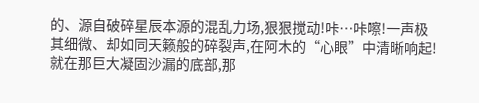的、源自破碎星辰本源的混乱力场,狠狠搅动!咔…咔嚓!一声极其细微、却如同天籁般的碎裂声,在阿木的“心眼”中清晰响起!就在那巨大凝固沙漏的底部,那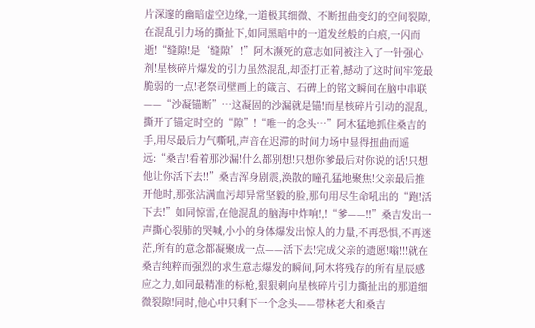片深邃的幽暗虚空边缘,一道极其细微、不断扭曲变幻的空间裂隙,在混乱引力场的撕扯下,如同黑暗中的一道发丝般的白痕,一闪而逝!“缝隙!是‘缝隙’!”阿木濒死的意志如同被注入了一针强心剂!星核碎片爆发的引力虽然混乱,却歪打正着,撼动了这时间牢笼最脆弱的一点!老祭司壁画上的箴言、石碑上的铭文瞬间在脑中串联——“沙凝锚断”…这凝固的沙漏就是锚!而星核碎片引动的混乱,撕开了锚定时空的“隙”!“唯一的念头…”阿木猛地抓住桑吉的手,用尽最后力气嘶吼,声音在迟滞的时间力场中显得扭曲而遥远:“桑吉!看着那沙漏!什么都别想!只想你爹最后对你说的话!只想他让你活下去!!”桑吉浑身剧震,涣散的瞳孔猛地聚焦!父亲最后推开他时,那张沾满血污却异常坚毅的脸,那句用尽生命吼出的“跑!活下去!”如同惊雷,在他混乱的脑海中炸响!,!“爹——!!”桑吉发出一声撕心裂肺的哭喊,小小的身体爆发出惊人的力量,不再恐惧,不再迷茫,所有的意念都凝聚成一点——活下去!完成父亲的遗愿!嗡!!!就在桑吉纯粹而强烈的求生意志爆发的瞬间,阿木将残存的所有星辰感应之力,如同最精准的标枪,狠狠刺向星核碎片引力撕扯出的那道细微裂隙!同时,他心中只剩下一个念头——带林老大和桑吉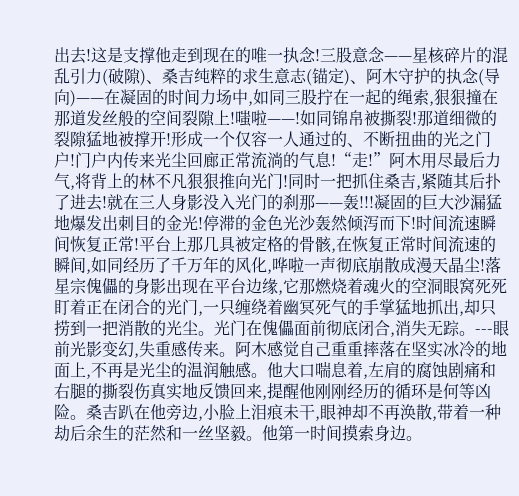出去!这是支撑他走到现在的唯一执念!三股意念——星核碎片的混乱引力(破隙)、桑吉纯粹的求生意志(锚定)、阿木守护的执念(导向)——在凝固的时间力场中,如同三股拧在一起的绳索,狠狠撞在那道发丝般的空间裂隙上!嗤啦——!如同锦帛被撕裂!那道细微的裂隙猛地被撑开!形成一个仅容一人通过的、不断扭曲的光之门户!门户内传来光尘回廊正常流淌的气息!“走!”阿木用尽最后力气,将背上的林不凡狠狠推向光门!同时一把抓住桑吉,紧随其后扑了进去!就在三人身影没入光门的刹那——轰!!!凝固的巨大沙漏猛地爆发出刺目的金光!停滞的金色光沙轰然倾泻而下!时间流速瞬间恢复正常!平台上那几具被定格的骨骸,在恢复正常时间流速的瞬间,如同经历了千万年的风化,哗啦一声彻底崩散成漫天晶尘!落星宗傀儡的身影出现在平台边缘,它那燃烧着魂火的空洞眼窝死死盯着正在闭合的光门,一只缠绕着幽冥死气的手掌猛地抓出,却只捞到一把消散的光尘。光门在傀儡面前彻底闭合,消失无踪。---眼前光影变幻,失重感传来。阿木感觉自己重重摔落在坚实冰冷的地面上,不再是光尘的温润触感。他大口喘息着,左肩的腐蚀剧痛和右腿的撕裂伤真实地反馈回来,提醒他刚刚经历的循环是何等凶险。桑吉趴在他旁边,小脸上泪痕未干,眼神却不再涣散,带着一种劫后余生的茫然和一丝坚毅。他第一时间摸索身边。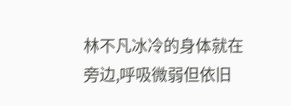林不凡冰冷的身体就在旁边,呼吸微弱但依旧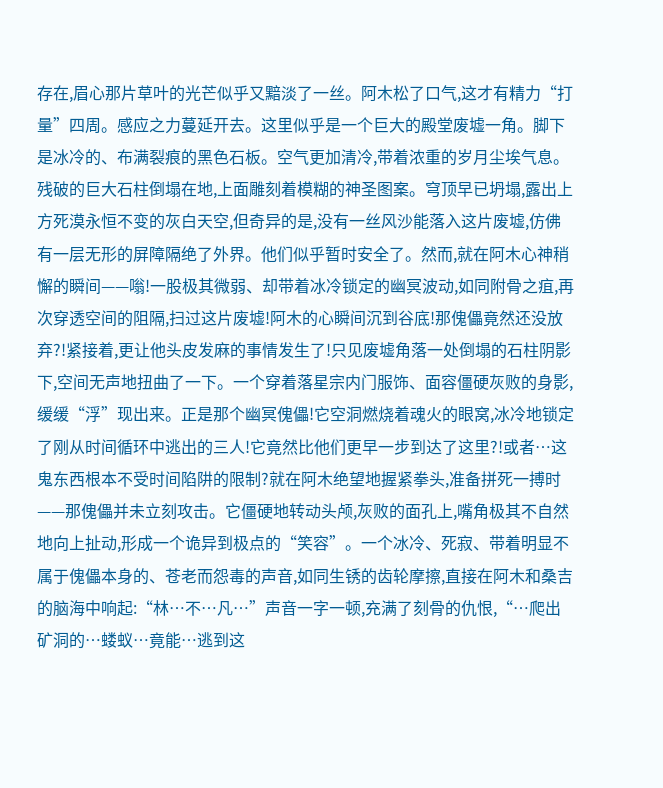存在,眉心那片草叶的光芒似乎又黯淡了一丝。阿木松了口气,这才有精力“打量”四周。感应之力蔓延开去。这里似乎是一个巨大的殿堂废墟一角。脚下是冰冷的、布满裂痕的黑色石板。空气更加清冷,带着浓重的岁月尘埃气息。残破的巨大石柱倒塌在地,上面雕刻着模糊的神圣图案。穹顶早已坍塌,露出上方死漠永恒不变的灰白天空,但奇异的是,没有一丝风沙能落入这片废墟,仿佛有一层无形的屏障隔绝了外界。他们似乎暂时安全了。然而,就在阿木心神稍懈的瞬间——嗡!一股极其微弱、却带着冰冷锁定的幽冥波动,如同附骨之疽,再次穿透空间的阻隔,扫过这片废墟!阿木的心瞬间沉到谷底!那傀儡竟然还没放弃?!紧接着,更让他头皮发麻的事情发生了!只见废墟角落一处倒塌的石柱阴影下,空间无声地扭曲了一下。一个穿着落星宗内门服饰、面容僵硬灰败的身影,缓缓“浮”现出来。正是那个幽冥傀儡!它空洞燃烧着魂火的眼窝,冰冷地锁定了刚从时间循环中逃出的三人!它竟然比他们更早一步到达了这里?!或者…这鬼东西根本不受时间陷阱的限制?就在阿木绝望地握紧拳头,准备拼死一搏时——那傀儡并未立刻攻击。它僵硬地转动头颅,灰败的面孔上,嘴角极其不自然地向上扯动,形成一个诡异到极点的“笑容”。一个冰冷、死寂、带着明显不属于傀儡本身的、苍老而怨毒的声音,如同生锈的齿轮摩擦,直接在阿木和桑吉的脑海中响起:“林…不…凡…”声音一字一顿,充满了刻骨的仇恨,“…爬出矿洞的…蝼蚁…竟能…逃到这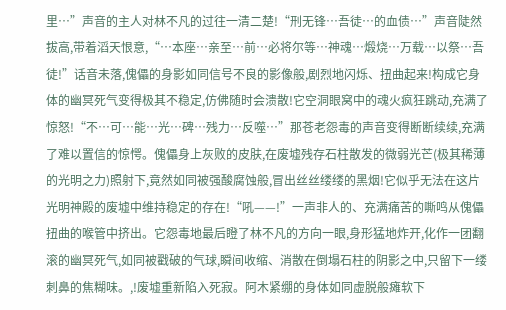里…”声音的主人对林不凡的过往一清二楚!“刑无锋…吾徒…的血债…”声音陡然拔高,带着滔天恨意,“…本座…亲至…前…必将尔等…神魂…煅烧…万载…以祭…吾徒!”话音未落,傀儡的身影如同信号不良的影像般,剧烈地闪烁、扭曲起来!构成它身体的幽冥死气变得极其不稳定,仿佛随时会溃散!它空洞眼窝中的魂火疯狂跳动,充满了惊怒!“不…可…能…光…碑…残力…反噬…”那苍老怨毒的声音变得断断续续,充满了难以置信的惊愕。傀儡身上灰败的皮肤,在废墟残存石柱散发的微弱光芒(极其稀薄的光明之力)照射下,竟然如同被强酸腐蚀般,冒出丝丝缕缕的黑烟!它似乎无法在这片光明神殿的废墟中维持稳定的存在!“吼——!”一声非人的、充满痛苦的嘶鸣从傀儡扭曲的喉管中挤出。它怨毒地最后瞪了林不凡的方向一眼,身形猛地炸开,化作一团翻滚的幽冥死气,如同被戳破的气球,瞬间收缩、消散在倒塌石柱的阴影之中,只留下一缕刺鼻的焦糊味。,!废墟重新陷入死寂。阿木紧绷的身体如同虚脱般瘫软下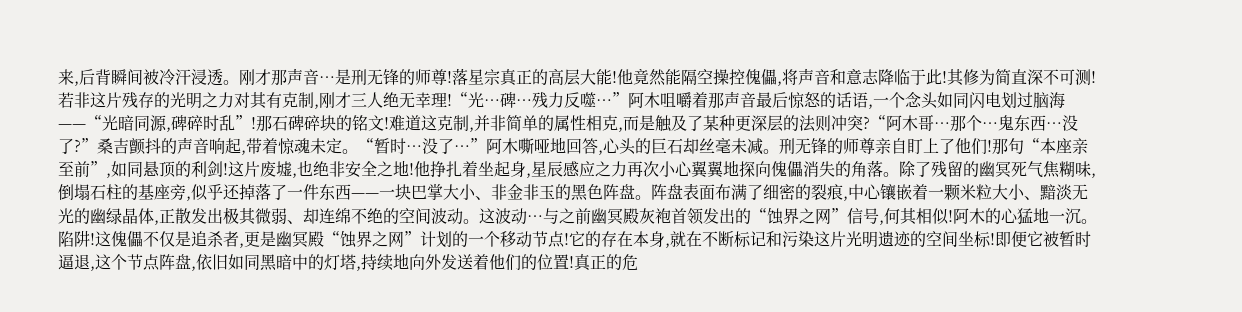来,后背瞬间被冷汗浸透。刚才那声音…是刑无锋的师尊!落星宗真正的高层大能!他竟然能隔空操控傀儡,将声音和意志降临于此!其修为简直深不可测!若非这片残存的光明之力对其有克制,刚才三人绝无幸理!“光…碑…残力反噬…”阿木咀嚼着那声音最后惊怒的话语,一个念头如同闪电划过脑海——“光暗同源,碑碎时乱”!那石碑碎块的铭文!难道这克制,并非简单的属性相克,而是触及了某种更深层的法则冲突?“阿木哥…那个…鬼东西…没了?”桑吉颤抖的声音响起,带着惊魂未定。“暂时…没了…”阿木嘶哑地回答,心头的巨石却丝毫未减。刑无锋的师尊亲自盯上了他们!那句“本座亲至前”,如同悬顶的利剑!这片废墟,也绝非安全之地!他挣扎着坐起身,星辰感应之力再次小心翼翼地探向傀儡消失的角落。除了残留的幽冥死气焦糊味,倒塌石柱的基座旁,似乎还掉落了一件东西——一块巴掌大小、非金非玉的黑色阵盘。阵盘表面布满了细密的裂痕,中心镶嵌着一颗米粒大小、黯淡无光的幽绿晶体,正散发出极其微弱、却连绵不绝的空间波动。这波动…与之前幽冥殿灰袍首领发出的“蚀界之网”信号,何其相似!阿木的心猛地一沉。陷阱!这傀儡不仅是追杀者,更是幽冥殿“蚀界之网”计划的一个移动节点!它的存在本身,就在不断标记和污染这片光明遗迹的空间坐标!即便它被暂时逼退,这个节点阵盘,依旧如同黑暗中的灯塔,持续地向外发送着他们的位置!真正的危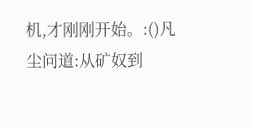机,才刚刚开始。:()凡尘问道:从矿奴到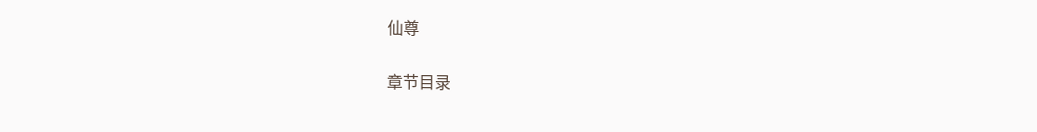仙尊

章节目录